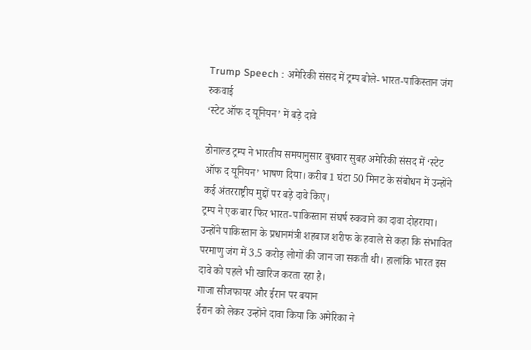Trump Speech : अमेरिकी संसद में ट्रम्प बोले- भारत-पाकिस्तान जंग रुकवाई
‘स्टेट ऑफ द यूनियन’ में बड़े दावे

डोनाल्ड ट्रम्प ने भारतीय समयानुसार बुधवार सुबह अमेरिकी संसद में ‘स्टेट ऑफ द यूनियन’ भाषण दिया। करीब 1 घंटा 50 मिनट के संबोधन में उन्होंने कई अंतरराष्ट्रीय मुद्दों पर बड़े दावे किए।
ट्रम्प ने एक बार फिर भारत-पाकिस्तान संघर्ष रुकवाने का दावा दोहराया। उन्होंने पाकिस्तान के प्रधानमंत्री शहबाज शरीफ के हवाले से कहा कि संभावित परमाणु जंग में 3.5 करोड़ लोगों की जान जा सकती थी। हालांकि भारत इस दावे को पहले भी खारिज करता रहा है।
गाजा सीजफायर और ईरान पर बयान
ईरान को लेकर उन्होंने दावा किया कि अमेरिका ने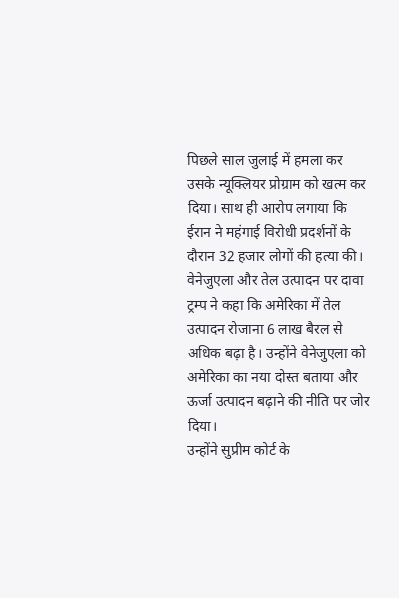पिछले साल जुलाई में हमला कर उसके न्यूक्लियर प्रोग्राम को खत्म कर दिया। साथ ही आरोप लगाया कि ईरान ने महंगाई विरोधी प्रदर्शनों के दौरान 32 हजार लोगों की हत्या की।
वेनेजुएला और तेल उत्पादन पर दावा
ट्रम्प ने कहा कि अमेरिका में तेल उत्पादन रोजाना 6 लाख बैरल से अधिक बढ़ा है। उन्होंने वेनेजुएला को अमेरिका का नया दोस्त बताया और ऊर्जा उत्पादन बढ़ाने की नीति पर जोर दिया।
उन्होंने सुप्रीम कोर्ट के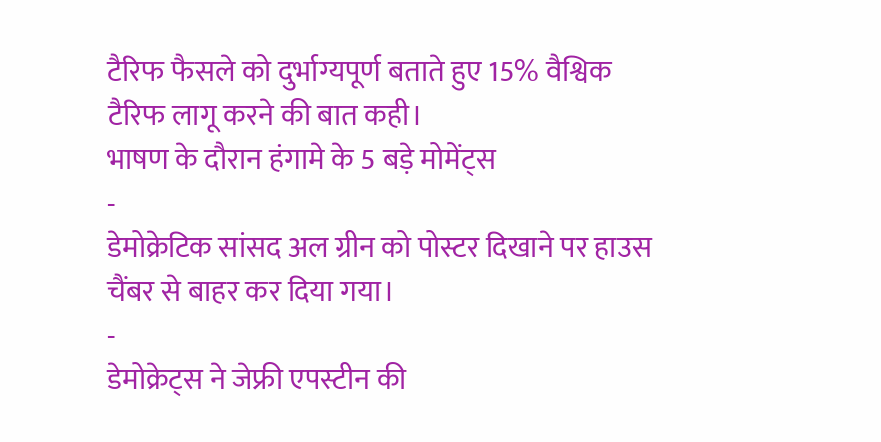टैरिफ फैसले को दुर्भाग्यपूर्ण बताते हुए 15% वैश्विक टैरिफ लागू करने की बात कही।
भाषण के दौरान हंगामे के 5 बड़े मोमेंट्स
-
डेमोक्रेटिक सांसद अल ग्रीन को पोस्टर दिखाने पर हाउस चैंबर से बाहर कर दिया गया।
-
डेमोक्रेट्स ने जेफ्री एपस्टीन की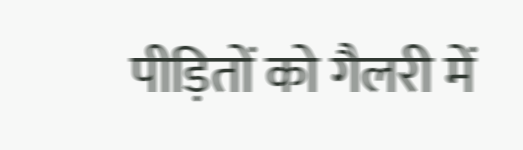पीड़ितों को गैलरी में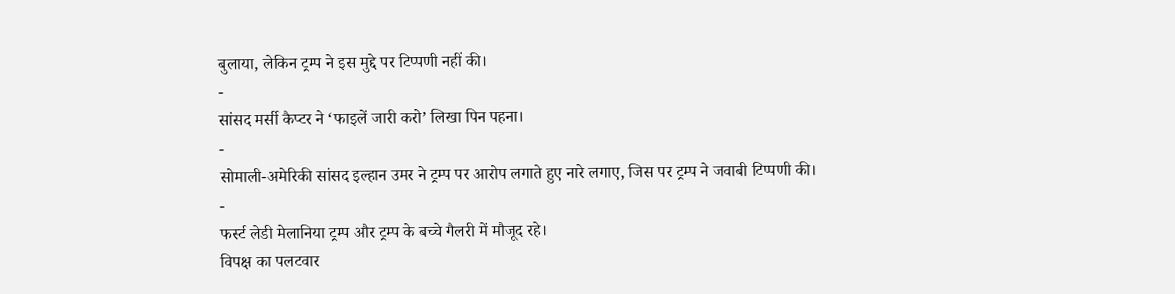बुलाया, लेकिन ट्रम्प ने इस मुद्दे पर टिप्पणी नहीं की।
-
सांसद मर्सी कैप्टर ने ‘फाइलें जारी करो’ लिखा पिन पहना।
-
सोमाली-अमेरिकी सांसद इल्हान उमर ने ट्रम्प पर आरोप लगाते हुए नारे लगाए, जिस पर ट्रम्प ने जवाबी टिप्पणी की।
-
फर्स्ट लेडी मेलानिया ट्रम्प और ट्रम्प के बच्चे गैलरी में मौजूद रहे।
विपक्ष का पलटवार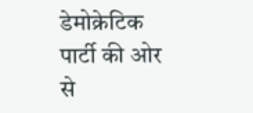डेमोक्रेटिक पार्टी की ओर से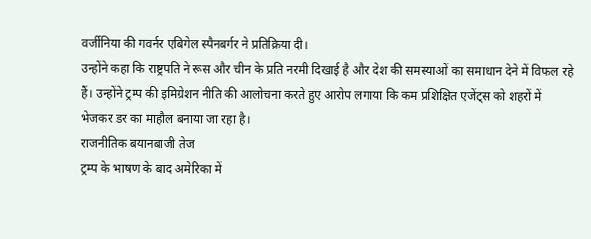वर्जीनिया की गवर्नर एबिगेल स्पैनबर्गर ने प्रतिक्रिया दी।
उन्होंने कहा कि राष्ट्रपति ने रूस और चीन के प्रति नरमी दिखाई है और देश की समस्याओं का समाधान देने में विफल रहे हैं। उन्होंने ट्रम्प की इमिग्रेशन नीति की आलोचना करते हुए आरोप लगाया कि कम प्रशिक्षित एजेंट्स को शहरों में भेजकर डर का माहौल बनाया जा रहा है।
राजनीतिक बयानबाजी तेज
ट्रम्प के भाषण के बाद अमेरिका में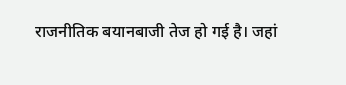राजनीतिक बयानबाजी तेज हो गई है। जहां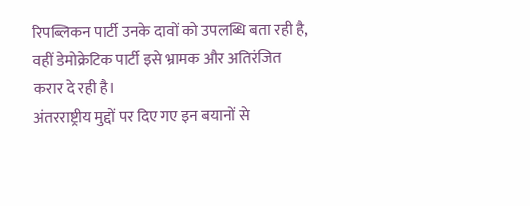रिपब्लिकन पार्टी उनके दावों को उपलब्धि बता रही है, वहीं डेमोक्रेटिक पार्टी इसे भ्रामक और अतिरंजित करार दे रही है।
अंतरराष्ट्रीय मुद्दों पर दिए गए इन बयानों से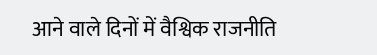आने वाले दिनों में वैश्विक राजनीति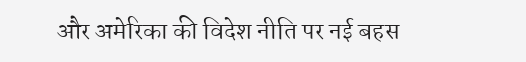और अमेरिका की विदेश नीति पर नई बहस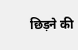छिड़ने की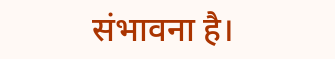संभावना है।